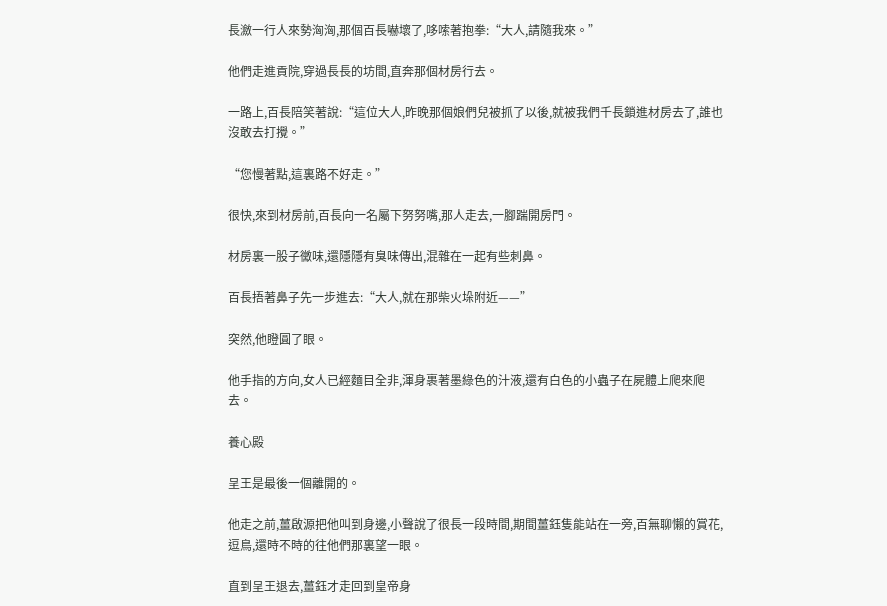長瀲一行人來勢洶洶,那個百長嚇壞了,哆嗦著抱拳:“大人,請隨我來。”

他們走進貢院,穿過長長的坊間,直奔那個材房行去。

一路上,百長陪笑著說:“這位大人,昨晚那個娘們兒被抓了以後,就被我們千長鎖進材房去了,誰也沒敢去打攪。”

“您慢著點,這裏路不好走。”

很快,來到材房前,百長向一名屬下努努嘴,那人走去,一腳踹開房門。

材房裏一股子黴味,還隱隱有臭味傳出,混雜在一起有些刺鼻。

百長捂著鼻子先一步進去:“大人,就在那柴火垛附近——”

突然,他瞪圓了眼。

他手指的方向,女人已經麵目全非,渾身裹著墨綠色的汁液,還有白色的小蟲子在屍體上爬來爬去。

養心殿

呈王是最後一個離開的。

他走之前,薑啟源把他叫到身邊,小聲說了很長一段時間,期間薑鈺隻能站在一旁,百無聊懶的賞花,逗鳥,還時不時的往他們那裏望一眼。

直到呈王退去,薑鈺才走回到皇帝身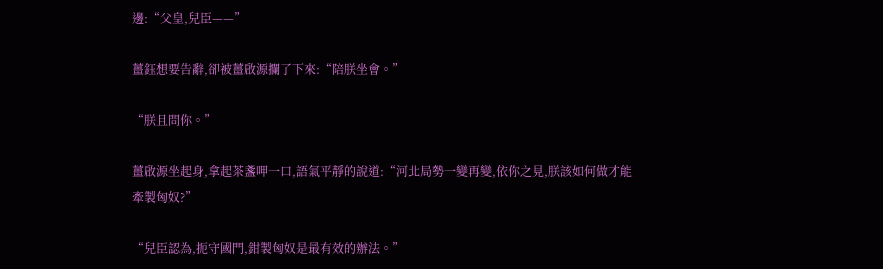邊:“父皇,兒臣——”

薑鈺想要告辭,卻被薑啟源攔了下來:“陪朕坐會。”

“朕且問你。”

薑啟源坐起身,拿起茶盞呷一口,語氣平靜的說道:“河北局勢一變再變,依你之見,朕該如何做才能牽製匈奴?”

“兒臣認為,扼守國門,鉗製匈奴是最有效的辦法。”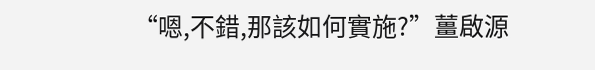“嗯,不錯,那該如何實施?”薑啟源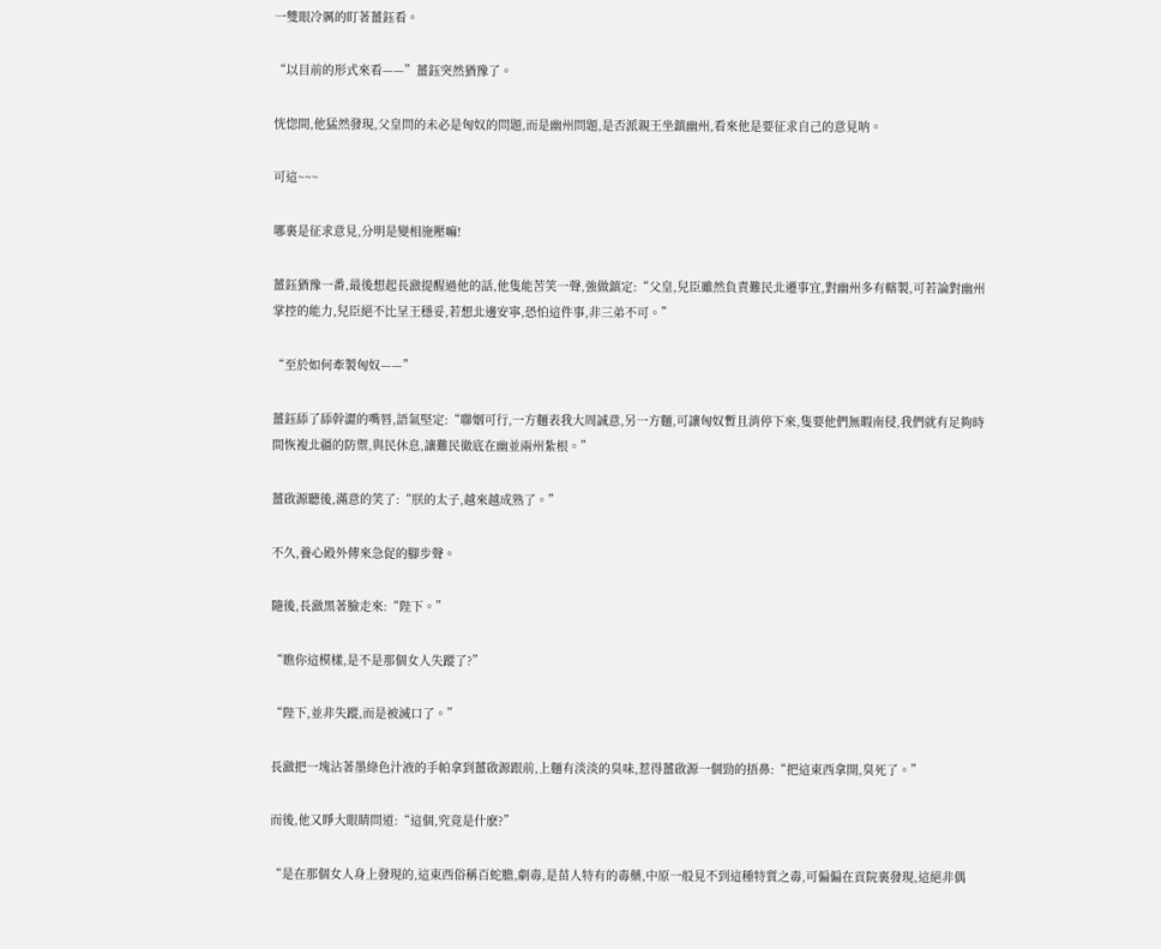一雙眼冷厲的盯著薑鈺看。

“以目前的形式來看——”薑鈺突然猶豫了。

恍惚間,他猛然發現,父皇問的未必是匈奴的問題,而是幽州問題,是否派親王坐鎮幽州,看來他是要征求自己的意見呐。

可這~~~

哪裏是征求意見,分明是變相施壓嘛!

薑鈺猶豫一番,最後想起長瀲提醒過他的話,他隻能苦笑一聲,強做鎮定:“父皇,兒臣雖然負責難民北遷事宜,對幽州多有轄製,可若論對幽州掌控的能力,兒臣絕不比呈王穩妥,若想北邊安寧,恐怕這件事,非三弟不可。”

“至於如何牽製匈奴——”

薑鈺舔了舔幹澀的嘴唇,語氣堅定:“聯姻可行,一方麵表我大周誠意,另一方麵,可讓匈奴暫且消停下來,隻要他們無暇南侵,我們就有足夠時間恢複北疆的防禦,與民休息,讓難民徹底在幽並兩州紮根。”

薑啟源聽後,滿意的笑了:“朕的太子,越來越成熟了。”

不久,養心殿外傳來急促的腳步聲。

隨後,長瀲黑著臉走來:“陛下。”

“瞧你這模樣,是不是那個女人失蹤了?”

“陛下,並非失蹤,而是被滅口了。”

長瀲把一塊沾著墨綠色汁液的手帕拿到薑啟源跟前,上麵有淡淡的臭味,惹得薑啟源一個勁的捂鼻:“把這東西拿開,臭死了。”

而後,他又睜大眼睛問道:“這個,究竟是什麽?”

“是在那個女人身上發現的,這東西俗稱百蛇膽,劇毒,是苗人特有的毒藥,中原一般見不到這種特質之毒,可偏偏在貢院裏發現,這絕非偶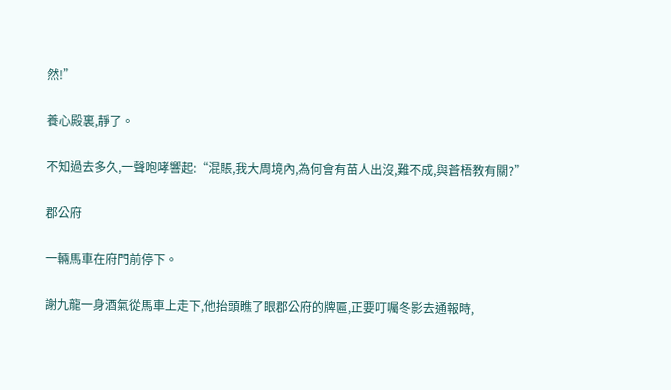然!”

養心殿裏,靜了。

不知過去多久,一聲咆哮響起:“混賬,我大周境內,為何會有苗人出沒,難不成,與蒼梧教有關?”

郡公府

一輛馬車在府門前停下。

謝九龍一身酒氣從馬車上走下,他抬頭瞧了眼郡公府的牌匾,正要叮囑冬影去通報時,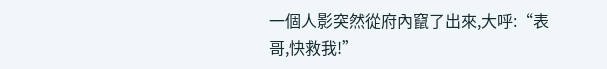一個人影突然從府內竄了出來,大呼:“表哥,快救我!”